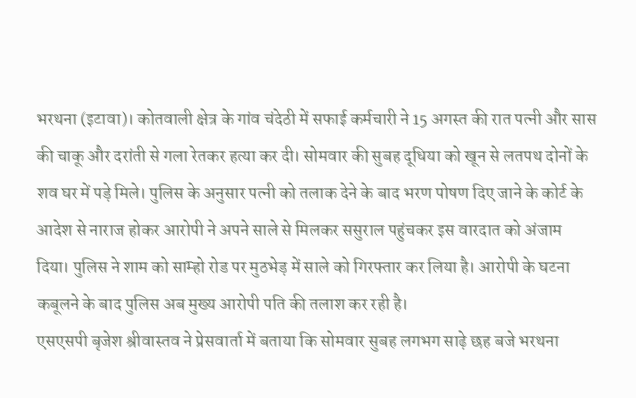भरथना (इटावा)। कोतवाली क्षेत्र के गांव चंदेठी में सफाई कर्मचारी ने 15 अगस्त की रात पत्नी और सास की चाकू और दरांती से गला रेतकर हत्या कर दी। सोमवार की सुबह दूधिया को खून से लतपथ दोनों के शव घर में पड़े मिले। पुलिस के अनुसार पत्नी को तलाक देने के बाद भरण पोषण दिए जाने के कोर्ट के आदेश से नाराज होकर आरोपी ने अपने साले से मिलकर ससुराल पहुंचकर इस वारदात को अंजाम दिया। पुलिस ने शाम को साम्हो रोड पर मुठभेड़ में साले को गिरफ्तार कर लिया है। आरोपी के घटना कबूलने के बाद पुलिस अब मुख्य आरोपी पति की तलाश कर रही है।
एसएसपी बृजेश श्रीवास्तव ने प्रेसवार्ता में बताया कि सोमवार सुबह लगभग साढ़े छह बजे भरथना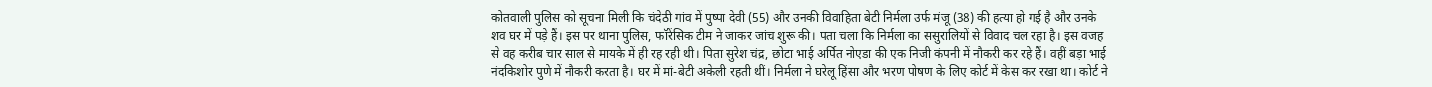कोतवाली पुलिस को सूचना मिली कि चंदेठी गांव में पुष्पा देवी (55) और उनकी विवाहिता बेटी निर्मला उर्फ मंजू (38) की हत्या हो गई है और उनके शव घर में पड़े हैं। इस पर थाना पुलिस, फॉरेंसिक टीम ने जाकर जांच शुरू की। पता चला कि निर्मला का ससुरालियों से विवाद चल रहा है। इस वजह से वह करीब चार साल से मायके में ही रह रही थी। पिता सुरेश चंद्र, छोटा भाई अर्पित नोएडा की एक निजी कंपनी में नौकरी कर रहे हैं। वहीं बड़ा भाई नंदकिशोर पुणे में नौकरी करता है। घर में मां-बेटी अकेली रहती थीं। निर्मला ने घरेलू हिंसा और भरण पोषण के लिए कोर्ट में केस कर रखा था। कोर्ट ने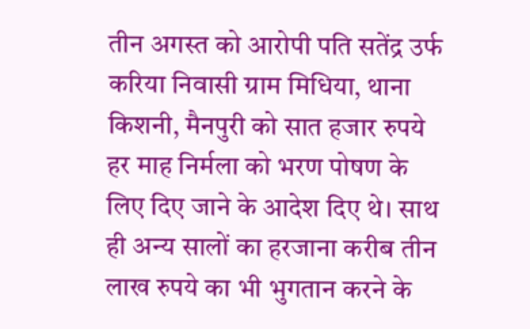तीन अगस्त को आरोपी पति सतेंद्र उर्फ करिया निवासी ग्राम मिधिया, थाना किशनी, मैनपुरी को सात हजार रुपये हर माह निर्मला को भरण पोषण के लिए दिए जाने के आदेश दिए थे। साथ ही अन्य सालों का हरजाना करीब तीन लाख रुपये का भी भुगतान करने के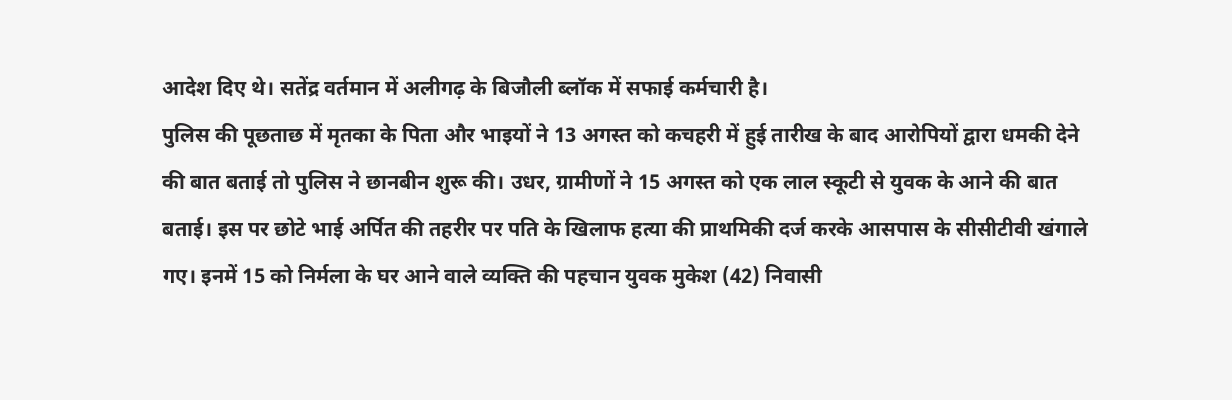आदेश दिए थे। सतेंद्र वर्तमान में अलीगढ़ के बिजौली ब्लॉक में सफाई कर्मचारी है।
पुलिस की पूछताछ में मृतका के पिता और भाइयों ने 13 अगस्त को कचहरी में हुई तारीख के बाद आरोपियों द्वारा धमकी देने की बात बताई तो पुलिस ने छानबीन शुरू की। उधर, ग्रामीणों ने 15 अगस्त को एक लाल स्कूटी से युवक के आने की बात बताई। इस पर छोटे भाई अर्पित की तहरीर पर पति के खिलाफ हत्या की प्राथमिकी दर्ज करके आसपास के सीसीटीवी खंगाले गए। इनमें 15 को निर्मला के घर आने वाले व्यक्ति की पहचान युवक मुकेश (42) निवासी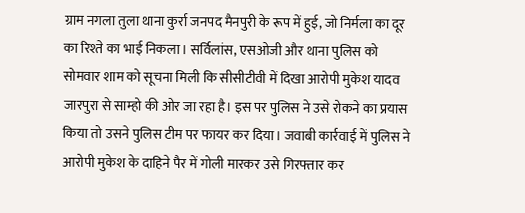ग्राम नगला तुला थाना कुर्रा जनपद मैनपुरी के रूप में हुई, जो निर्मला का दूर का रिश्ते का भाई निकला। सर्विलांस, एसओजी और थाना पुलिस को सोमवार शाम को सूचना मिली कि सीसीटीवी में दिखा आरोपी मुकेश यादव जारपुरा से साम्हो की ओर जा रहा है। इस पर पुलिस ने उसे रोकने का प्रयास किया तो उसने पुलिस टीम पर फायर कर दिया। जवाबी कार्रवाई में पुलिस ने आरोपी मुकेश के दाहिने पैर में गोली मारकर उसे गिरफ्तार कर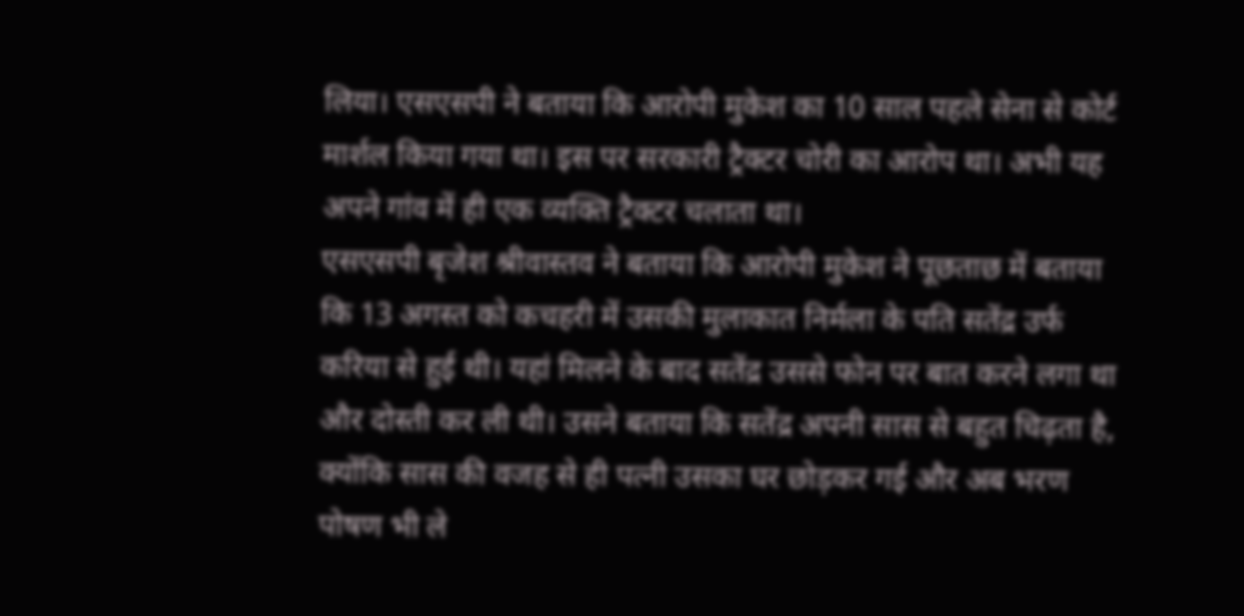लिया। एसएसपी ने बताया कि आरोपी मुकेश का 10 साल पहले सेना से कोर्ट मार्शल किया गया था। इस पर सरकारी ट्रैक्टर चोरी का आरोप था। अभी यह अपने गांव में ही एक व्यक्ति ट्रैक्टर चलाता था।
एसएसपी बृजेश श्रीवास्तव ने बताया कि आरोपी मुकेश ने पूछताछ में बताया कि 13 अगस्त को कचहरी में उसकी मुलाकात निर्मला के पति सतेंद्र उर्फ करिया से हुई थी। यहां मिलने के बाद सतेंद्र उससे फोन पर बात करने लगा था और दोस्ती कर ली थी। उसने बताया कि सतेंद्र अपनी सास से बहुत चिढ़ता है, क्योंकि सास की वजह से ही पत्नी उसका घर छोड़कर गई और अब भरण पोषण भी ले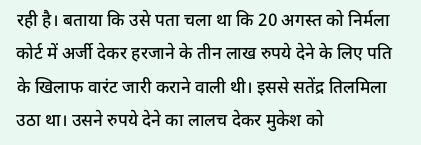रही है। बताया कि उसे पता चला था कि 20 अगस्त को निर्मला कोर्ट में अर्जी देकर हरजाने के तीन लाख रुपये देने के लिए पति के खिलाफ वारंट जारी कराने वाली थी। इससे सतेंद्र तिलमिला उठा था। उसने रुपये देने का लालच देकर मुकेश को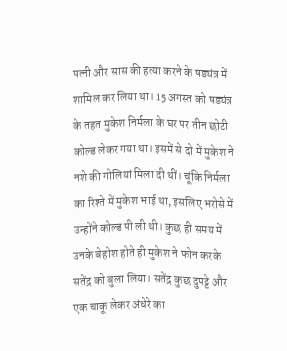पत्नी और सास की हत्या करने के षड्यंत्र में शामिल कर लिया था। 15 अगस्त को षड्यंत्र के तहत मुकेश निर्मला के घर पर तीन छोटी कोल्ड लेकर गया था। इसमें से दो में मुकेश ने नशे की गोलियां मिला दी थीं। चूंकि निर्मला का रिश्ते में मुकेश भाई था, इसलिए भरोसे में उन्होंने कोल्ड पी ली थी। कुछ ही समय में उनके बेहोश होते ही मुकेश ने फोन करके सतेंद्र को बुला लिया। सतेंद्र कुछ दुपट्टे और एक चाकू लेकर अंधेरे का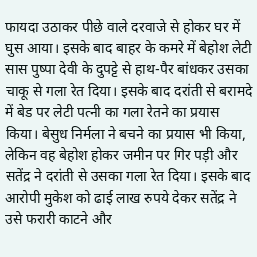फायदा उठाकर पीछे वाले दरवाजे से होकर घर में घुस आया। इसके बाद बाहर के कमरे में बेहोश लेटी सास पुष्पा देवी के दुपट्टे से हाथ-पैर बांधकर उसका चाकू से गला रेत दिया। इसके बाद दरांती से बरामदे में बेड पर लेटी पत्नी का गला रेतने का प्रयास किया। बेसुध निर्मला ने बचने का प्रयास भी किया, लेकिन वह बेहोश होकर जमीन पर गिर पड़ी और सतेंद्र ने दरांती से उसका गला रेत दिया। इसके बाद आरोपी मुकेश को ढाई लाख रुपये देकर सतेंद्र ने उसे फरारी काटने और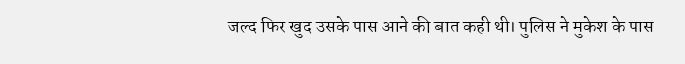जल्द फिर खुद उसके पास आने की बात कही थी। पुलिस ने मुकेश के पास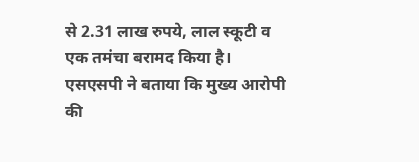से 2.31 लाख रुपये, लाल स्कूटी व एक तमंचा बरामद किया है। एसएसपी ने बताया कि मुख्य आरोपी की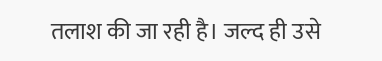तलाश की जा रही है। जल्द ही उसे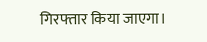गिरफ्तार किया जाएगा।